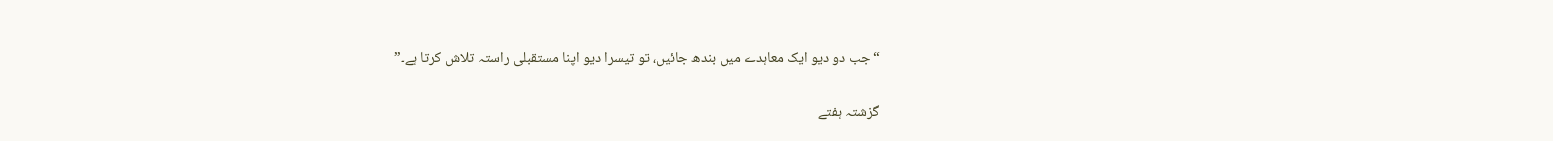“جب دو دیو ایک معاہدے میں بندھ جائیں، تو تیسرا دیو اپنا مستقبلی راستہ تلاش کرتا ہے۔”

گزشتہ ہفتے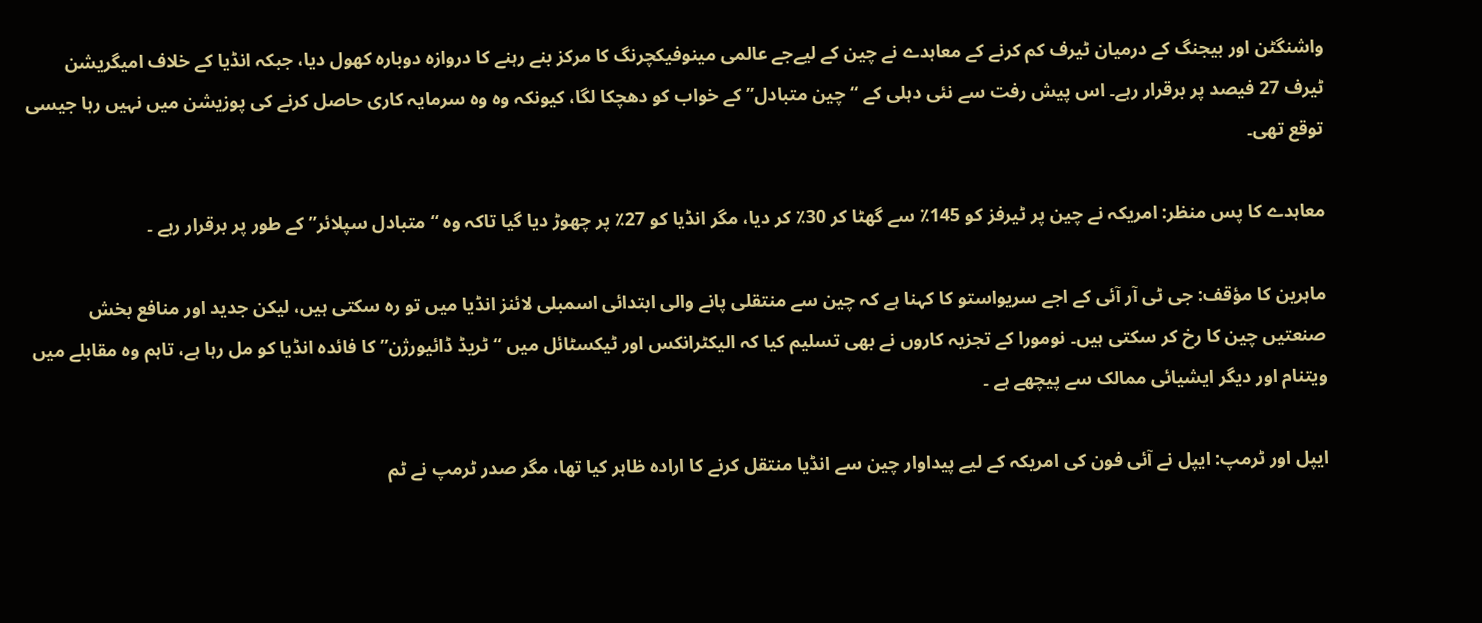واشنگٹن اور بیجنگ کے درمیان ٹیرف کم کرنے کے معاہدے نے چین کے لیےجے عالمی مینوفیکچرنگ کا مرکز بنے رہنے کا دروازہ دوبارہ کھول دیا، جبکہ انڈیا کے خلاف امیگریشن ٹیرف 27 فیصد پر برقرار رہے۔ اس پیش رفت سے نئی دہلی کے “چین متبادل” کے خواب کو دھچکا لگا، کیونکہ وہ وہ سرمایہ کاری حاصل کرنے کی پوزیشن میں نہیں رہا جیسی توقع تھی۔

معاہدے کا پس منظر: امریکہ نے چین پر ٹیرفز کو 145٪ سے گھٹا کر 30٪ کر دیا، مگر انڈیا کو 27٪ پر چھوڑ دیا گیا تاکہ وہ “متبادل سپلائر” کے طور پر برقرار رہے ۔

ماہرین کا مؤقف: جی ٹی آر آئی کے اجے سریواستو کا کہنا ہے کہ چین سے منتقلی پانے والی ابتدائی اسمبلی لائنز انڈیا میں تو رہ سکتی ہیں، لیکن جدید اور منافع بخش صنعتیں چین کا رخ کر سکتی ہیں۔ نومورا کے تجزیہ کاروں نے بھی تسلیم کیا کہ الیکٹرانکس اور ٹیکسٹائل میں “ٹریڈ ڈائیورژن” کا فائدہ انڈیا کو مل رہا ہے، تاہم وہ مقابلے میں ویتنام اور دیگر ایشیائی ممالک سے پیچھے ہے ۔

ایپل اور ٹرمپ: ایپل نے آئی فون کی امریکہ کے لیے پیداوار چین سے انڈیا منتقل کرنے کا ارادہ ظاہر کیا تھا، مگر صدر ٹرمپ نے ٹم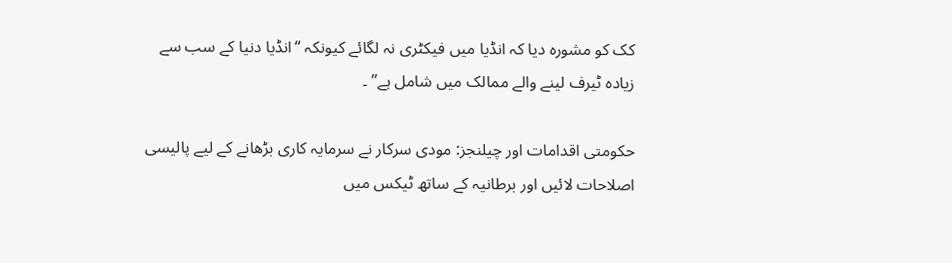کک کو مشورہ دیا کہ انڈیا میں فیکٹری نہ لگائے کیونکہ “انڈیا دنیا کے سب سے زیادہ ٹیرف لینے والے ممالک میں شامل ہے” ۔

حکومتی اقدامات اور چیلنجز: مودی سرکار نے سرمایہ کاری بڑھانے کے لیے پالیسی اصلاحات لائیں اور برطانیہ کے ساتھ ٹیکس میں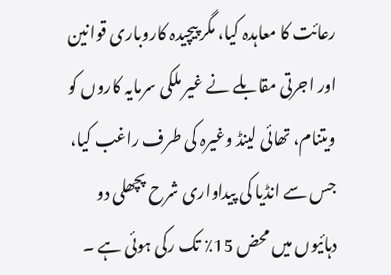رعائت کا معاہدہ کیا، مگر پیچیدہ کاروباری قوانین اور اجرتی مقابلے نے غیر ملکی سرمایہ کاروں کو ویتنام، تھائی لینڈ وغیرہ کی طرف راغب کیا، جس سے انڈیا کی پیداواری شرح پچھلی دو دہائیوں میں محض 15٪ تک رکی ہوئی ہے ۔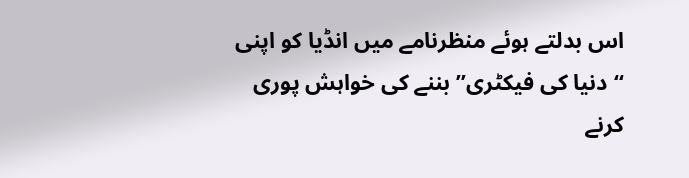اس بدلتے ہوئے منظرنامے میں انڈیا کو اپنی “دنیا کی فیکٹری” بننے کی خواہش پوری کرنے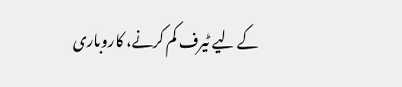کے لیے ٹیرف کم کرنے، کاروباری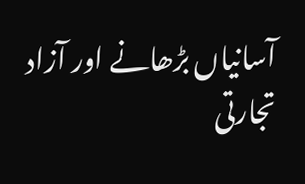آسانیاں بڑھانے اور آزاد تجارتی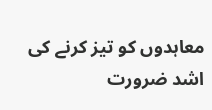معاہدوں کو تیز کرنے کی اشد ضرورت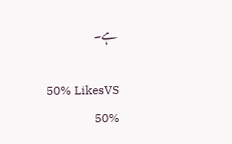ہے۔

50% LikesVS
50%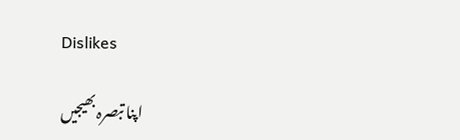Dislikes

اپنا تبصرہ بھیجیں